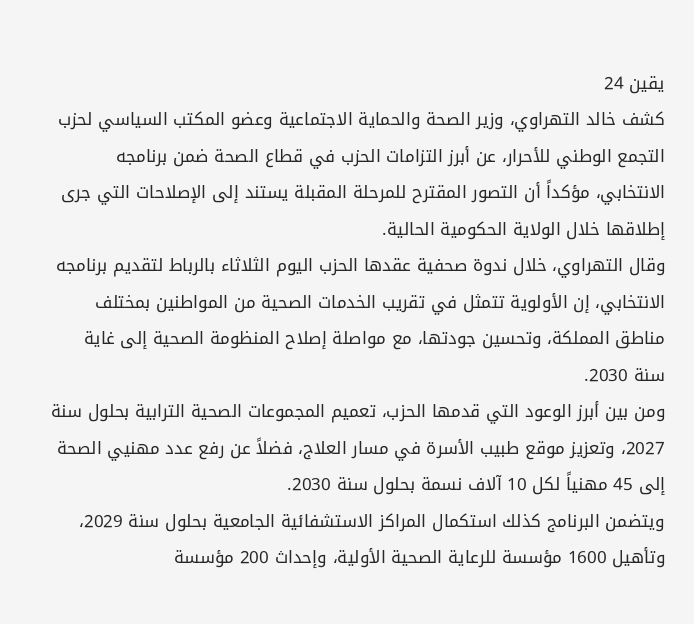يقين 24
كشف خالد التهراوي، وزير الصحة والحماية الاجتماعية وعضو المكتب السياسي لحزب التجمع الوطني للأحرار، عن أبرز التزامات الحزب في قطاع الصحة ضمن برنامجه الانتخابي، مؤكداً أن التصور المقترح للمرحلة المقبلة يستند إلى الإصلاحات التي جرى إطلاقها خلال الولاية الحكومية الحالية.
وقال التهراوي، خلال ندوة صحفية عقدها الحزب اليوم الثلاثاء بالرباط لتقديم برنامجه الانتخابي، إن الأولوية تتمثل في تقريب الخدمات الصحية من المواطنين بمختلف مناطق المملكة، وتحسين جودتها، مع مواصلة إصلاح المنظومة الصحية إلى غاية سنة 2030.
ومن بين أبرز الوعود التي قدمها الحزب، تعميم المجموعات الصحية الترابية بحلول سنة 2027، وتعزيز موقع طبيب الأسرة في مسار العلاج، فضلاً عن رفع عدد مهنيي الصحة إلى 45 مهنياً لكل 10 آلاف نسمة بحلول سنة 2030.
ويتضمن البرنامج كذلك استكمال المراكز الاستشفائية الجامعية بحلول سنة 2029، وتأهيل 1600 مؤسسة للرعاية الصحية الأولية، وإحداث 200 مؤسسة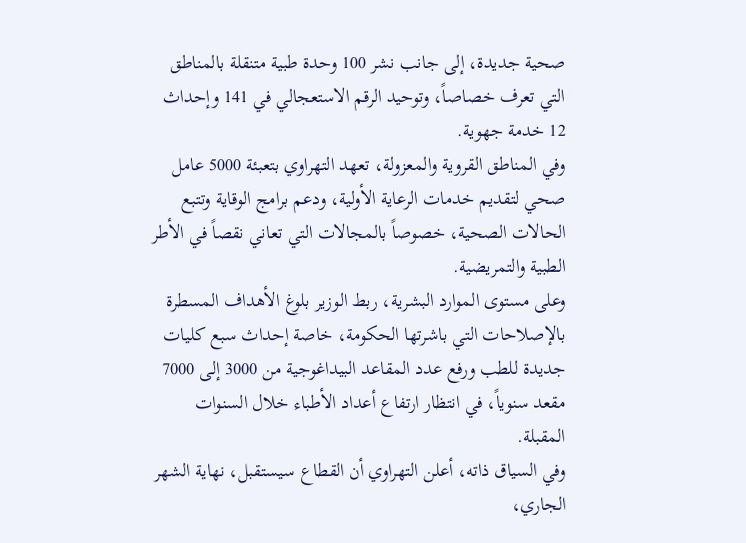صحية جديدة، إلى جانب نشر 100 وحدة طبية متنقلة بالمناطق التي تعرف خصاصاً، وتوحيد الرقم الاستعجالي في 141 وإحداث 12 خدمة جهوية.
وفي المناطق القروية والمعزولة، تعهد التهراوي بتعبئة 5000 عامل صحي لتقديم خدمات الرعاية الأولية، ودعم برامج الوقاية وتتبع الحالات الصحية، خصوصاً بالمجالات التي تعاني نقصاً في الأطر الطبية والتمريضية.
وعلى مستوى الموارد البشرية، ربط الوزير بلوغ الأهداف المسطرة بالإصلاحات التي باشرتها الحكومة، خاصة إحداث سبع كليات جديدة للطب ورفع عدد المقاعد البيداغوجية من 3000 إلى 7000 مقعد سنوياً، في انتظار ارتفاع أعداد الأطباء خلال السنوات المقبلة.
وفي السياق ذاته، أعلن التهراوي أن القطاع سيستقبل، نهاية الشهر الجاري،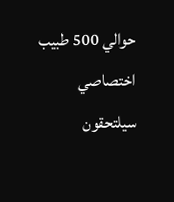حوالي 500 طبيب اختصاصي سيلتحقون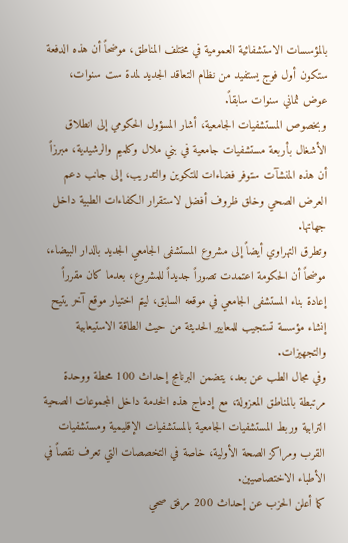بالمؤسسات الاستشفائية العمومية في مختلف المناطق، موضحاً أن هذه الدفعة ستكون أول فوج يستفيد من نظام التعاقد الجديد لمدة ست سنوات، عوض ثماني سنوات سابقاً.
وبخصوص المستشفيات الجامعية، أشار المسؤول الحكومي إلى انطلاق الأشغال بأربعة مستشفيات جامعية في بني ملال وكلميم والرشيدية، مبرزاً أن هذه المنشآت ستوفر فضاءات للتكوين والتدريب، إلى جانب دعم العرض الصحي وخلق ظروف أفضل لاستقرار الكفاءات الطبية داخل جهاتها.
وتطرق التهراوي أيضاً إلى مشروع المستشفى الجامعي الجديد بالدار البيضاء، موضحاً أن الحكومة اعتمدت تصوراً جديداً للمشروع، بعدما كان مقرراً إعادة بناء المستشفى الجامعي في موقعه السابق، ليتم اختيار موقع آخر يتيح إنشاء مؤسسة تستجيب للمعايير الحديثة من حيث الطاقة الاستيعابية والتجهيزات.
وفي مجال الطب عن بعد، يتضمن البرنامج إحداث 100 محطة ووحدة مرتبطة بالمناطق المعزولة، مع إدماج هذه الخدمة داخل المجموعات الصحية الترابية وربط المستشفيات الجامعية بالمستشفيات الإقليمية ومستشفيات القرب ومراكز الصحة الأولية، خاصة في التخصصات التي تعرف نقصاً في الأطباء الاختصاصيين.
كما أعلن الحزب عن إحداث 200 مرفق صحي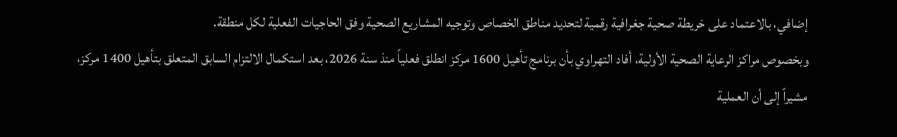إضافي، بالاعتماد على خريطة صحية جغرافية رقمية لتحديد مناطق الخصاص وتوجيه المشاريع الصحية وفق الحاجيات الفعلية لكل منطقة.
وبخصوص مراكز الرعاية الصحية الأولية، أفاد التهراوي بأن برنامج تأهيل 1600 مركز انطلق فعلياً منذ سنة 2026، بعد استكمال الالتزام السابق المتعلق بتأهيل 1400 مركز، مشيراً إلى أن العملية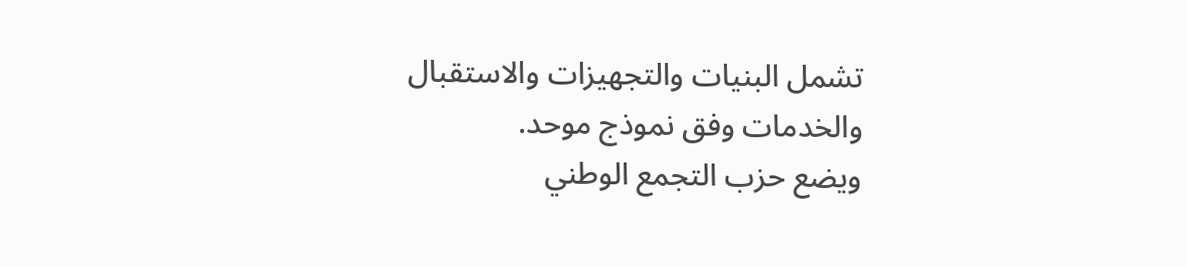تشمل البنيات والتجهيزات والاستقبال والخدمات وفق نموذج موحد.
ويضع حزب التجمع الوطني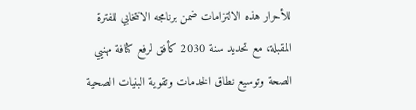للأحرار هذه الالتزامات ضمن برنامجه الانتخابي للفترة المقبلة، مع تحديد سنة 2030 كأفق لرفع كثافة مهنيي الصحة وتوسيع نطاق الخدمات وتقوية البنيات الصحية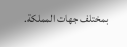بمختلف جهات المملكة.